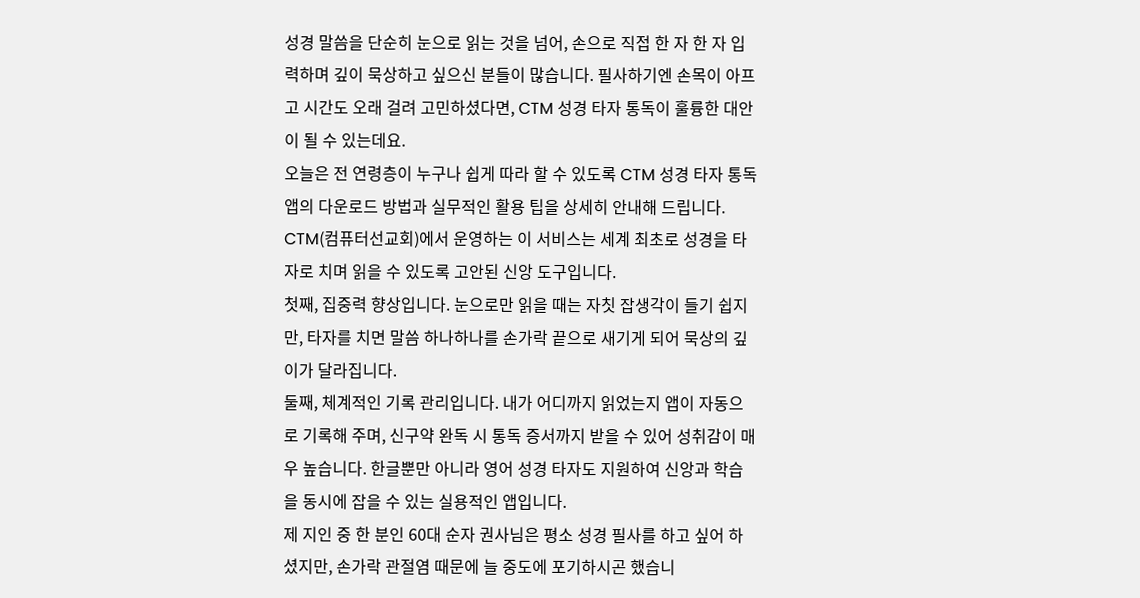성경 말씀을 단순히 눈으로 읽는 것을 넘어, 손으로 직접 한 자 한 자 입력하며 깊이 묵상하고 싶으신 분들이 많습니다. 필사하기엔 손목이 아프고 시간도 오래 걸려 고민하셨다면, CTM 성경 타자 통독이 훌륭한 대안이 될 수 있는데요.
오늘은 전 연령층이 누구나 쉽게 따라 할 수 있도록 CTM 성경 타자 통독 앱의 다운로드 방법과 실무적인 활용 팁을 상세히 안내해 드립니다.
CTM(컴퓨터선교회)에서 운영하는 이 서비스는 세계 최초로 성경을 타자로 치며 읽을 수 있도록 고안된 신앙 도구입니다.
첫째, 집중력 향상입니다. 눈으로만 읽을 때는 자칫 잡생각이 들기 쉽지만, 타자를 치면 말씀 하나하나를 손가락 끝으로 새기게 되어 묵상의 깊이가 달라집니다.
둘째, 체계적인 기록 관리입니다. 내가 어디까지 읽었는지 앱이 자동으로 기록해 주며, 신구약 완독 시 통독 증서까지 받을 수 있어 성취감이 매우 높습니다. 한글뿐만 아니라 영어 성경 타자도 지원하여 신앙과 학습을 동시에 잡을 수 있는 실용적인 앱입니다.
제 지인 중 한 분인 60대 순자 권사님은 평소 성경 필사를 하고 싶어 하셨지만, 손가락 관절염 때문에 늘 중도에 포기하시곤 했습니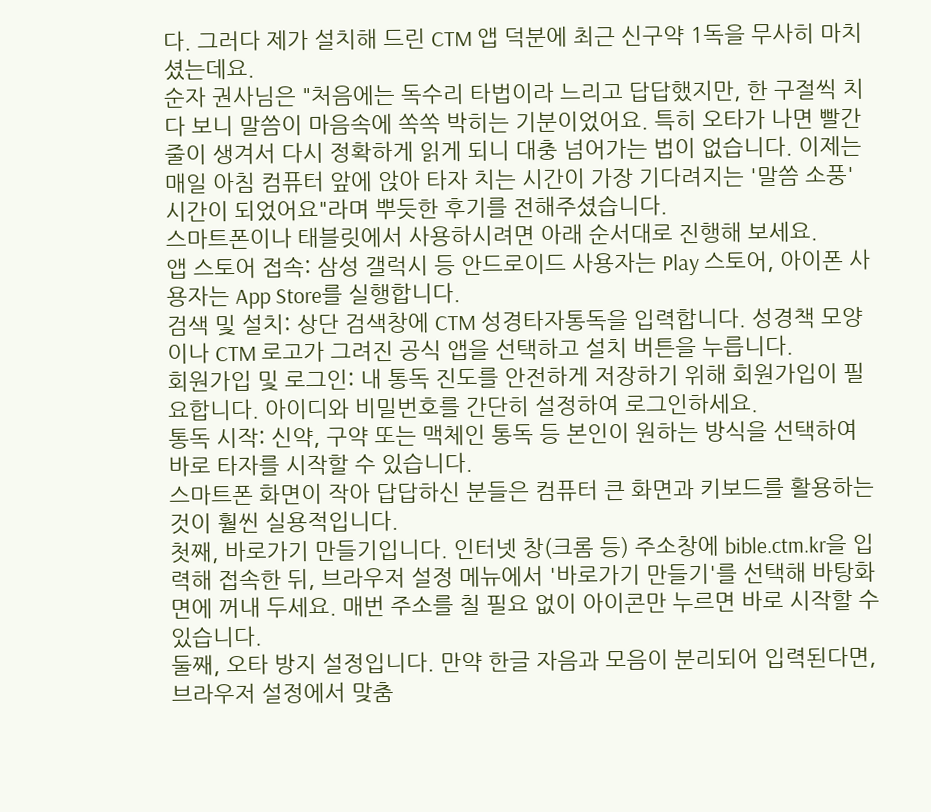다. 그러다 제가 설치해 드린 CTM 앱 덕분에 최근 신구약 1독을 무사히 마치셨는데요.
순자 권사님은 "처음에는 독수리 타법이라 느리고 답답했지만, 한 구절씩 치다 보니 말씀이 마음속에 쏙쏙 박히는 기분이었어요. 특히 오타가 나면 빨간 줄이 생겨서 다시 정확하게 읽게 되니 대충 넘어가는 법이 없습니다. 이제는 매일 아침 컴퓨터 앞에 앉아 타자 치는 시간이 가장 기다려지는 '말씀 소풍' 시간이 되었어요"라며 뿌듯한 후기를 전해주셨습니다.
스마트폰이나 태블릿에서 사용하시려면 아래 순서대로 진행해 보세요.
앱 스토어 접속: 삼성 갤럭시 등 안드로이드 사용자는 Play 스토어, 아이폰 사용자는 App Store를 실행합니다.
검색 및 설치: 상단 검색창에 CTM 성경타자통독을 입력합니다. 성경책 모양이나 CTM 로고가 그려진 공식 앱을 선택하고 설치 버튼을 누릅니다.
회원가입 및 로그인: 내 통독 진도를 안전하게 저장하기 위해 회원가입이 필요합니다. 아이디와 비밀번호를 간단히 설정하여 로그인하세요.
통독 시작: 신약, 구약 또는 맥체인 통독 등 본인이 원하는 방식을 선택하여 바로 타자를 시작할 수 있습니다.
스마트폰 화면이 작아 답답하신 분들은 컴퓨터 큰 화면과 키보드를 활용하는 것이 훨씬 실용적입니다.
첫째, 바로가기 만들기입니다. 인터넷 창(크롬 등) 주소창에 bible.ctm.kr을 입력해 접속한 뒤, 브라우저 설정 메뉴에서 '바로가기 만들기'를 선택해 바탕화면에 꺼내 두세요. 매번 주소를 칠 필요 없이 아이콘만 누르면 바로 시작할 수 있습니다.
둘째, 오타 방지 설정입니다. 만약 한글 자음과 모음이 분리되어 입력된다면, 브라우저 설정에서 맞춤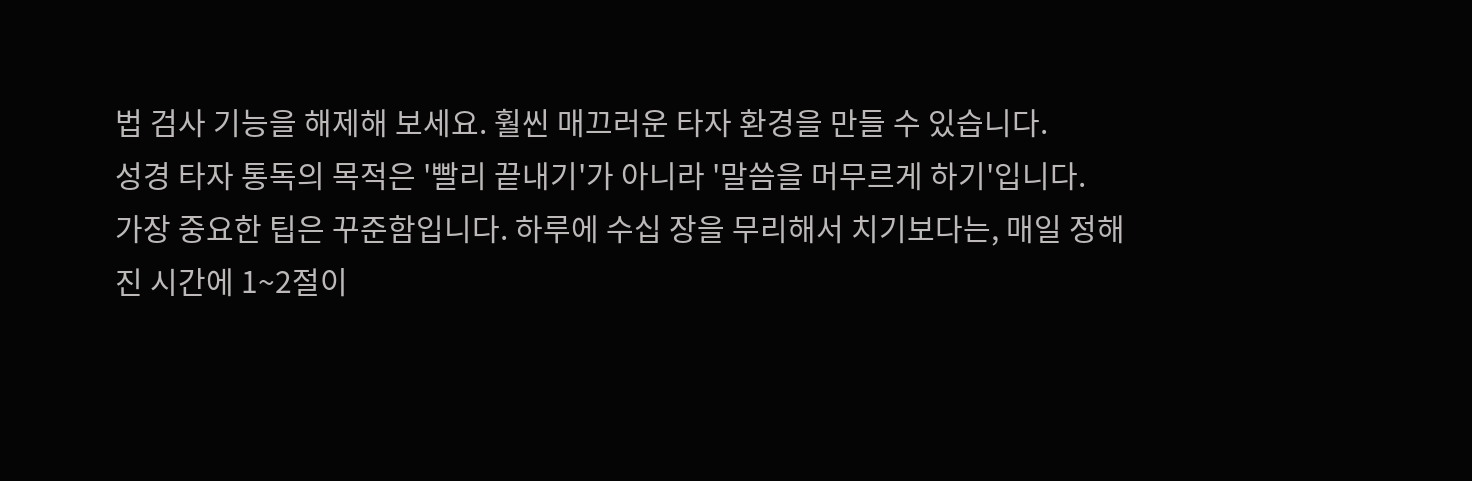법 검사 기능을 해제해 보세요. 훨씬 매끄러운 타자 환경을 만들 수 있습니다.
성경 타자 통독의 목적은 '빨리 끝내기'가 아니라 '말씀을 머무르게 하기'입니다.
가장 중요한 팁은 꾸준함입니다. 하루에 수십 장을 무리해서 치기보다는, 매일 정해진 시간에 1~2절이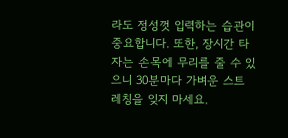라도 정성껏 입력하는 습관이 중요합니다. 또한, 장시간 타자는 손목에 무리를 줄 수 있으니 30분마다 가벼운 스트레칭을 잊지 마세요.